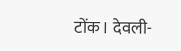टोंक। देवली-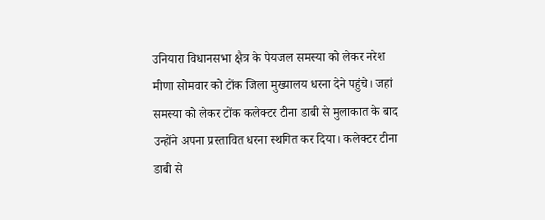उनियारा विधानसभा क्षैत्र के पेयजल समस्या को लेकर नरेश मीणा सोमवार को टोंक जिला मुख्यालय धरना देने पहुंचे। जहां समस्या को लेकर टोंक कलेक्टर टीना डाबी से मुलाकात के बाद उन्होंने अपना प्रस्तावित धरना स्थगित कर दिया। कलेक्टर टीना डाबी से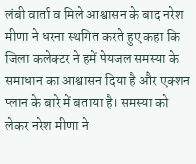लंबी वार्ता व मिले आश्वासन के बाद नरेश मीणा ने धरना स्थगित करते हुए कहा कि जिला कलेक्टर ने हमें पेयजल समस्या के समाधान का आश्वासन दिया है और एक्शन प्लान के बारे में बताया है। समस्या को लेकर नरेश मीणा ने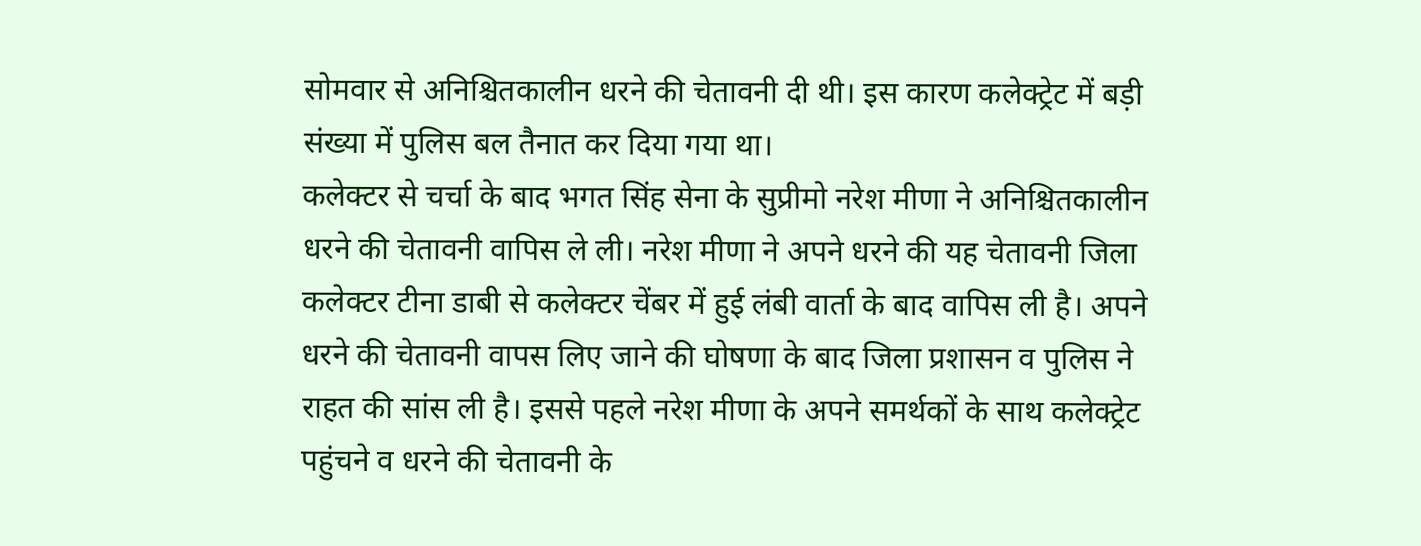सोमवार से अनिश्चितकालीन धरने की चेतावनी दी थी। इस कारण कलेक्ट्रेट में बड़ी संख्या में पुलिस बल तैनात कर दिया गया था।
कलेक्टर से चर्चा के बाद भगत सिंह सेना के सुप्रीमो नरेश मीणा ने अनिश्चितकालीन धरने की चेतावनी वापिस ले ली। नरेश मीणा ने अपने धरने की यह चेतावनी जिला कलेक्टर टीना डाबी से कलेक्टर चेंबर में हुई लंबी वार्ता के बाद वापिस ली है। अपने धरने की चेतावनी वापस लिए जाने की घोषणा के बाद जिला प्रशासन व पुलिस ने राहत की सांस ली है। इससे पहले नरेश मीणा के अपने समर्थकों के साथ कलेक्ट्रेट पहुंचने व धरने की चेतावनी के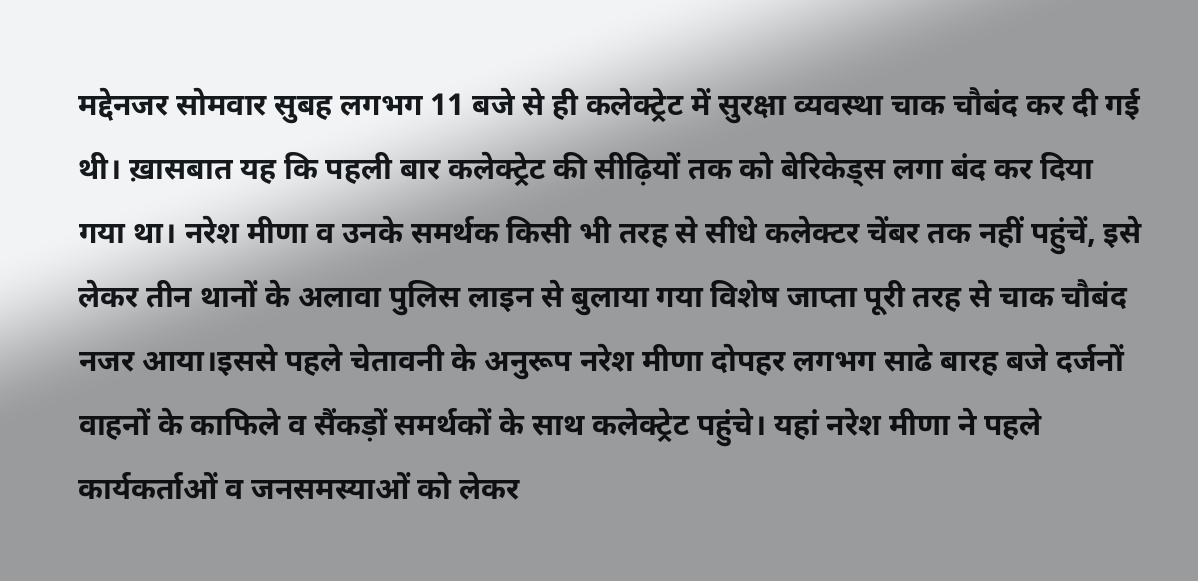मद्देनजर सोमवार सुबह लगभग 11 बजे से ही कलेक्ट्रेट में सुरक्षा व्यवस्था चाक चौबंद कर दी गई थी। ख़ासबात यह कि पहली बार कलेक्ट्रेट की सीढ़ियों तक को बेरिकेड्स लगा बंद कर दिया गया था। नरेश मीणा व उनके समर्थक किसी भी तरह से सीधे कलेक्टर चेंबर तक नहीं पहुंचें, इसे लेकर तीन थानों के अलावा पुलिस लाइन से बुलाया गया विशेष जाप्ता पूरी तरह से चाक चौबंद नजर आया।इससे पहले चेतावनी के अनुरूप नरेश मीणा दोपहर लगभग साढे बारह बजे दर्जनों वाहनों के काफिले व सैंकड़ों समर्थकों के साथ कलेक्ट्रेट पहुंचे। यहां नरेश मीणा ने पहले कार्यकर्ताओं व जनसमस्याओं को लेकर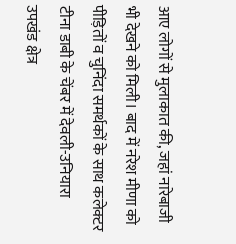आए लोगों से मुलाकात की, जहां नारेबाजी भी देखने को मिली। बाद में नरेश मीणा को पीड़ितों व चुनिंदा समर्थकों के साथ कलेक्टर टीना डाबी के चेंबर में देवली-उनियारा उपखंड क्षेत्र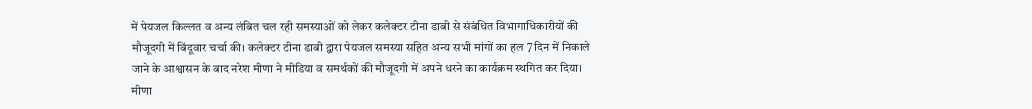में पेयजल किल्लत व अन्य लंबित चल रही समस्याओं को लेकर कलेक्टर टीना डाबी से संबंधित विभागाधिकारीयों की मौजूदगी में बिंदूवार चर्चा की। कलेक्टर टीना डाबी द्वारा पेयजल समस्या सहित अन्य सभी मांगों का हल 7 दिन में निकाले जाने के आश्वासन के बाद नरेश मीणा ने मीडिया व समर्थकों की मौजूदगी में अपने धरने का कार्यक्रम स्थगित कर दिया।
मीणा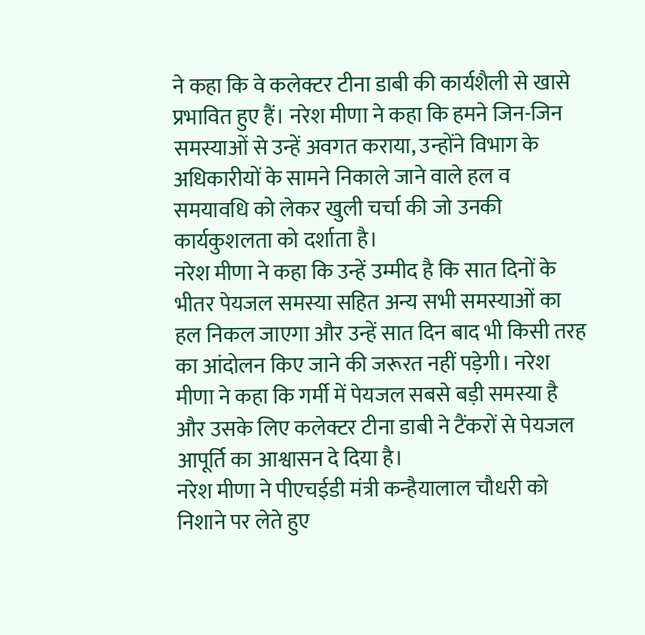ने कहा कि वे कलेक्टर टीना डाबी की कार्यशैली से खासे प्रभावित हुए हैं। नरेश मीणा ने कहा कि हमने जिन-जिन समस्याओं से उन्हें अवगत कराया, उन्होंने विभाग के अधिकारीयों के सामने निकाले जाने वाले हल व समयावधि को लेकर खुली चर्चा की जो उनकी कार्यकुशलता को दर्शाता है।
नरेश मीणा ने कहा कि उन्हें उम्मीद है कि सात दिनों के भीतर पेयजल समस्या सहित अन्य सभी समस्याओं का हल निकल जाएगा और उन्हें सात दिन बाद भी किसी तरह का आंदोलन किए जाने की जरूरत नहीं पड़ेगी। नरेश मीणा ने कहा कि गर्मी में पेयजल सबसे बड़ी समस्या है और उसके लिए कलेक्टर टीना डाबी ने टैंकरों से पेयजल आपूर्ति का आश्वासन दे दिया है।
नरेश मीणा ने पीएचईडी मंत्री कन्हैयालाल चौधरी को निशाने पर लेते हुए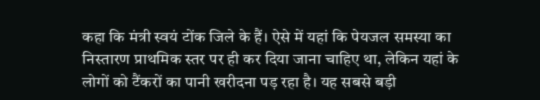कहा कि मंत्री स्वयं टोंक जिले के हैं। ऐसे में यहां कि पेयजल समस्या का निस्तारण प्राथमिक स्तर पर ही कर दिया जाना चाहिए था, लेकिन यहां के लोगों को टैंकरों का पानी खरीदना पड़ रहा है। यह सबसे बड़ी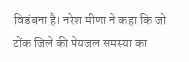विडंबना है। नरेश मीणा ने कहा कि जो टोंक जिले की पेयजल समस्या का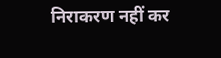निराकरण नहीं कर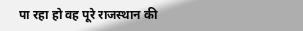पा रहा हो वह पूरे राजस्थान की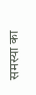समस्या का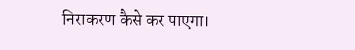निराकरण कैसे कर पाएगा।